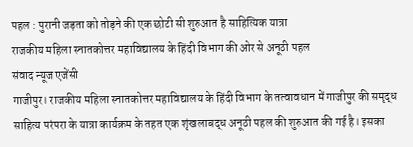पहल : पुरानी जड़ता को तोड़ने की एक छोटी सी शुरुआत है साहित्यिक यात्रा
राजकीय महिला स्नातकोत्तर महाविद्यालय के हिंदी विभाग की ओर से अनूठी पहल
संवाद न्यूज एजेंसी
गाजीपुर। राजकीय महिला स्नातकोत्तर महाविद्यालय के हिंदी विभाग के तत्वावधान में गाजीपुर की समृद्ध साहित्य परंपरा के यात्रा कार्यक्रम के तहत एक शृंखलाबद्ध अनूठी पहल की शुरुआत की गई है। इसका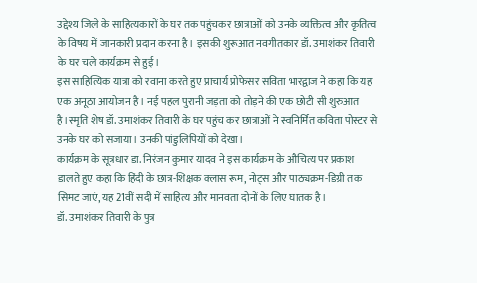उद्देश्य जिले के साहित्यकारों के घर तक पहुंचकर छात्राओं को उनके व्यक्तित्व और कृतित्व के विषय में जानकारी प्रदान करना है। इसकी शुरूआत नवगीतकार डॉ. उमाशंकर तिवारी के घर चले कार्यक्रम से हुई।
इस साहित्यिक यात्रा को रवाना करते हुए प्राचार्य प्रोफेसर सविता भारद्वाज ने कहा कि यह एक अनूठा आयोजन है। नई पहल पुरानी जड़ता को तोड़ने की एक छोटी सी शुरुआत है।स्मृति शेष डॉ. उमाशंकर तिवारी के घर पहुंच कर छात्राओं ने स्वनिर्मित कविता पोस्टर से उनके घर को सजाया। उनकी पांडुलिपियों को देखा।
कार्यक्रम के सूत्रधार डा. निरंजन कुमार यादव ने इस कार्यक्रम के औचित्य पर प्रकाश डालते हुए कहा कि हिंदी के छात्र-शिक्षक क्लास रूम, नोट्स और पाठ्यक्रम-डिग्री तक सिमट जाएं, यह 21वीं सदी में साहित्य और मानवता दोनों के लिए घातक है।
डॉ. उमाशंकर तिवारी के पुत्र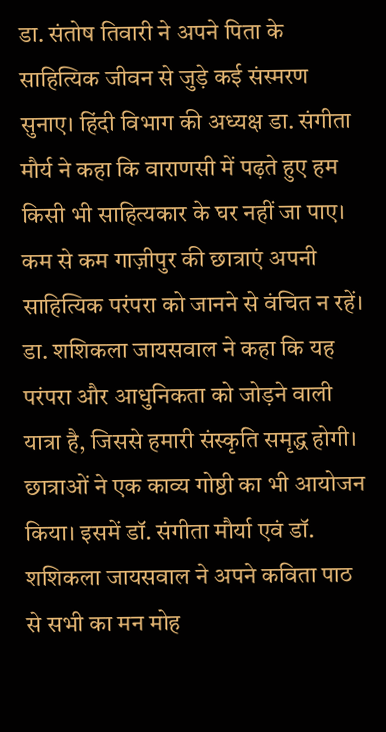डा. संतोष तिवारी ने अपने पिता के साहित्यिक जीवन से जुड़े कई संस्मरण सुनाए। हिंदी विभाग की अध्यक्ष डा. संगीता मौर्य ने कहा कि वाराणसी में पढ़ते हुए हम किसी भी साहित्यकार के घर नहीं जा पाए। कम से कम गाज़ीपुर की छात्राएं अपनी साहित्यिक परंपरा को जानने से वंचित न रहें।
डा. शशिकला जायसवाल ने कहा कि यह परंपरा और आधुनिकता को जोड़ने वाली यात्रा है, जिससे हमारी संस्कृति समृद्ध होगी। छात्राओं ने एक काव्य गोष्ठी का भी आयोजन किया। इसमें डॉ. संगीता मौर्या एवं डॉ. शशिकला जायसवाल ने अपने कविता पाठ से सभी का मन मोह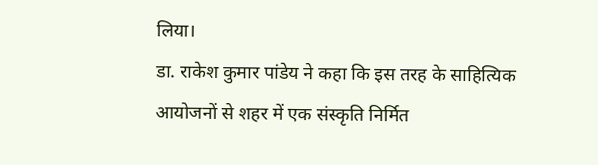लिया।
डा. राकेश कुमार पांडेय ने कहा कि इस तरह के साहित्यिक आयोजनों से शहर में एक संस्कृति निर्मित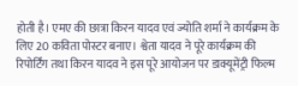होती है। एमए की छात्रा किरन यादव एवं ज्योति शर्मा ने कार्यक्रम के लिए 20 कविता पोस्टर बनाए। श्वेता यादव ने पूरे कार्यक्रम की रिपोर्टिंग तथा किरन यादव ने इस पूरे आयोजन पर डाक्यूमेंट्री फिल्म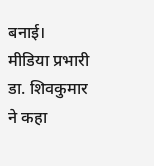बनाई।
मीडिया प्रभारी डा. शिवकुमार ने कहा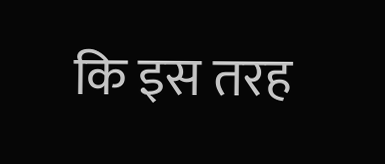कि इस तरह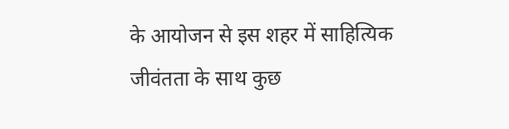के आयोजन से इस शहर में साहित्यिक जीवंतता के साथ कुछ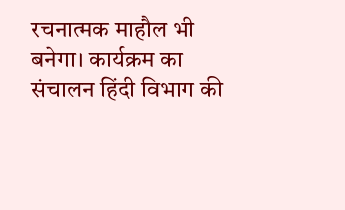रचनात्मक माहौल भी बनेगा। कार्यक्रम का संचालन हिंदी विभाग की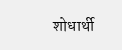शोधार्थी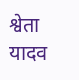श्वेता यादव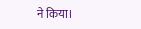ने किया।